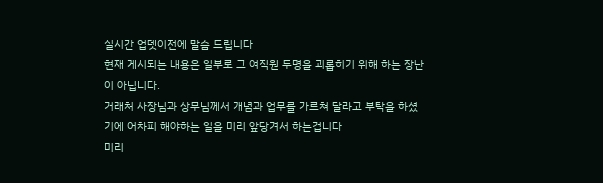실시간 업뎃이전에 말슴 드립니다
현재 게시되는 내용은 일부로 그 여직원 두명을 괴롭히기 위해 하는 장난이 아닙니다.
거래처 사장님과 상무님께서 개념과 업무를 가르쳐 달라고 부탁을 하셨기에 어차피 해야하는 일을 미리 앞당겨서 하는겁니다
미리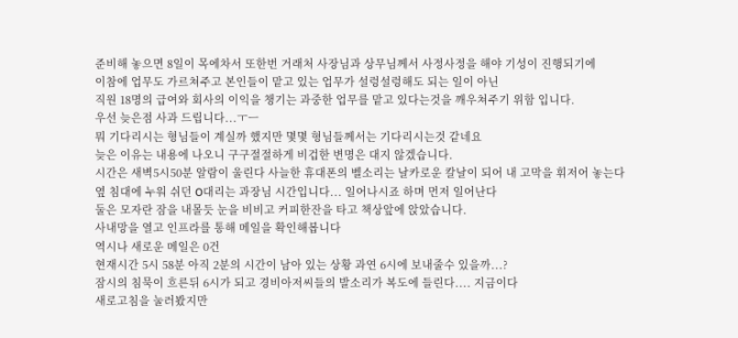준비해 놓으면 8일이 목에차서 또한번 거래처 사장님과 상무님께서 사정사정을 해야 기성이 진행되기에
이참에 업무도 가르쳐주고 본인들이 맡고 있는 업무가 설렁설렁해도 되는 일이 아닌
직원 18명의 급여와 회사의 이익을 챙기는 과중한 업무를 맡고 있다는것을 깨우쳐주기 위함 입니다.
우선 늦은점 사과 드립니다...ㅜㅡ
뭐 기다리시는 형님들이 계실까 했지만 몇몇 형님들께서는 기다리시는것 같네요
늦은 이유는 내용에 나오니 구구절절하게 비겁한 변명은 대지 않겠습니다.
시간은 새벽5시50분 알람이 울린다 사늘한 휴대폰의 벨소리는 날카로운 칼날이 되어 내 고막을 휘저어 놓는다
옆 침대에 누워 쉬던 O대리는 과장님 시간입니다... 일어나시죠 하며 먼저 일어난다
둘은 모자란 잠을 내몰듯 눈을 비비고 커피한잔을 타고 책상앞에 앉았습니다.
사내망을 열고 인프라를 통해 메일을 확인해봅니다
역시나 새로운 메일은 0건
현재시간 5시 58분 아직 2분의 시간이 남아 있는 상황 과연 6시에 보내줄수 있을까...?
잠시의 침묵이 흐른뒤 6시가 되고 경비아저씨들의 발소리가 복도에 들린다.... 지금이다
새로고침을 눌러봤지만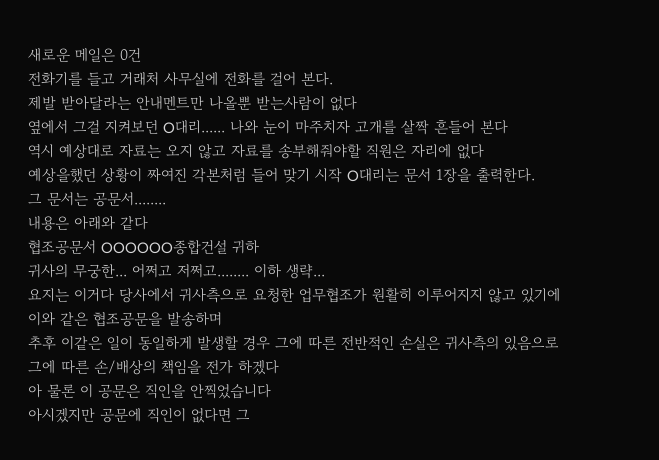새로운 메일은 0건
전화기를 들고 거래처 사무실에 전화를 걸어 본다.
제발 받아달라는 안내멘트만 나올뿐 받는사람이 없다
옆에서 그걸 지켜보던 O대리...... 나와 눈이 마주치자 고개를 살짝 흔들어 본다
역시 예상대로 자료는 오지 않고 자료를 송부해줘야할 직원은 자리에 없다
예상을했던 상황이 짜여진 각본처럼 들어 맞기 시작 O대리는 문서 1장을 출력한다.
그 문서는 공문서........
내용은 아래와 같다
협조공문서 OOOOOO종합건설 귀하
귀사의 무궁한... 어쩌고 저쩌고........ 이하 생략...
요지는 이거다 당사에서 귀사측으로 요청한 업무협조가 원활히 이루어지지 않고 있기에 이와 같은 협조공문을 발송하며
추후 이같은 일이 동일하게 발생할 경우 그에 따른 전반적인 손실은 귀사측의 있음으로 그에 따른 손/배상의 책임을 전가 하겠다
아 물론 이 공문은 직인을 안찍었습니다
아시겠지만 공문에 직인이 없다면 그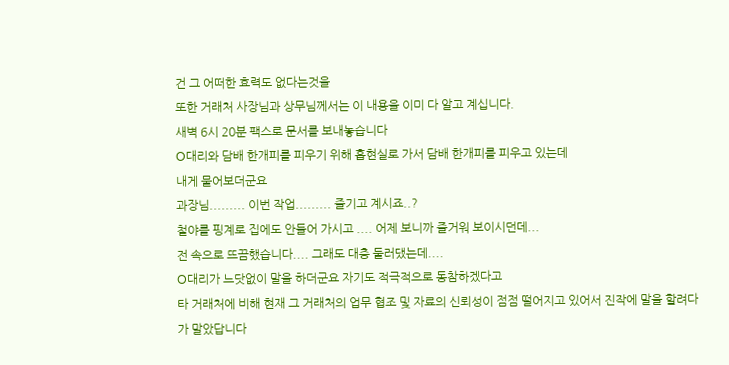건 그 어떠한 효력도 없다는것을
또한 거래처 사장님과 상무님께서는 이 내용을 이미 다 알고 계십니다.
새벽 6시 20분 팩스로 문서를 보내놓습니다
O대리와 담배 한개피를 피우기 위해 흡현실로 가서 담배 한개피를 피우고 있는데
내게 물어보더군요
과장님......... 이번 작업......... 즐기고 계시죠..?
철야를 핑계로 집에도 안들어 가시고 .... 어제 보니까 즐거워 보이시던데...
전 속으로 뜨끔했습니다.... 그래도 대충 둘러댔는데....
O대리가 느닷없이 말을 하더군요 자기도 적극적으로 동참하겠다고
타 거래처에 비해 현재 그 거래처의 업무 협조 및 자료의 신뢰성이 점점 떨어지고 있어서 진작에 말을 할려다가 말았답니다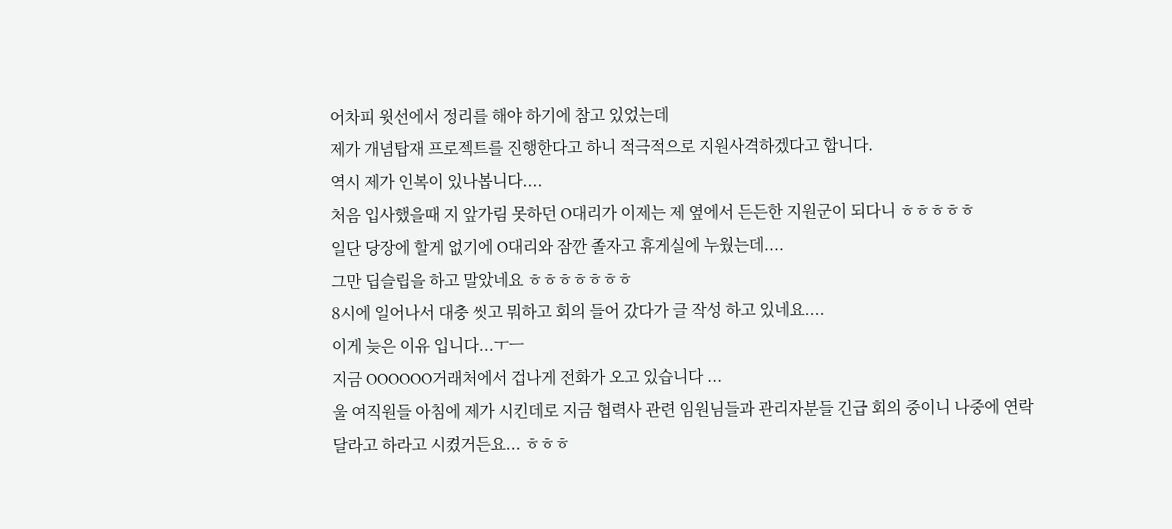어차피 윗선에서 정리를 해야 하기에 참고 있었는데
제가 개념탑재 프로젝트를 진행한다고 하니 적극적으로 지원사격하겠다고 합니다.
역시 제가 인복이 있나봅니다....
처음 입사했을때 지 앞가림 못하던 O대리가 이제는 제 옆에서 든든한 지원군이 되다니 ㅎㅎㅎㅎㅎ
일단 당장에 할게 없기에 O대리와 잠깐 졸자고 휴게실에 누웠는데....
그만 딥슬립을 하고 말았네요 ㅎㅎㅎㅎㅎㅎㅎ
8시에 일어나서 대충 씻고 뭐하고 회의 들어 갔다가 글 작성 하고 있네요....
이게 늦은 이유 입니다...ㅜㅡ
지금 OOOOOO거래처에서 겁나게 전화가 오고 있습니다 ...
울 여직원들 아침에 제가 시킨데로 지금 협력사 관련 임원님들과 관리자분들 긴급 회의 중이니 나중에 연락 달라고 하라고 시켰거든요... ㅎㅎㅎ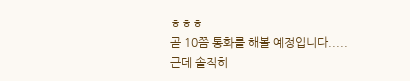ㅎㅎㅎ
곧 10쯤 통화를 해볼 예정입니다.....
근데 솔직히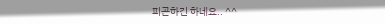피곤하긴 하네요.. ^^